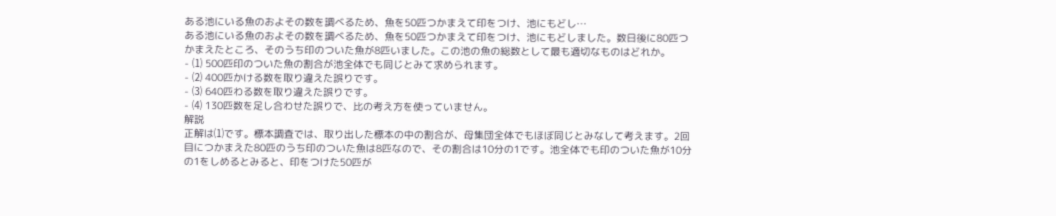ある池にいる魚のおよその数を調べるため、魚を50匹つかまえて印をつけ、池にもどし…
ある池にいる魚のおよその数を調べるため、魚を50匹つかまえて印をつけ、池にもどしました。数日後に80匹つかまえたところ、そのうち印のついた魚が8匹いました。この池の魚の総数として最も適切なものはどれか。
- ⑴ 500匹印のついた魚の割合が池全体でも同じとみて求められます。
- ⑵ 400匹かける数を取り違えた誤りです。
- ⑶ 640匹わる数を取り違えた誤りです。
- ⑷ 130匹数を足し合わせた誤りで、比の考え方を使っていません。
解説
正解は⑴です。標本調査では、取り出した標本の中の割合が、母集団全体でもほぼ同じとみなして考えます。2回目につかまえた80匹のうち印のついた魚は8匹なので、その割合は10分の1です。池全体でも印のついた魚が10分の1をしめるとみると、印をつけた50匹が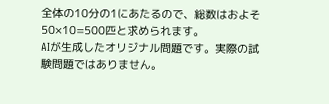全体の10分の1にあたるので、総数はおよそ50×10=500匹と求められます。
AIが生成したオリジナル問題です。実際の試験問題ではありません。